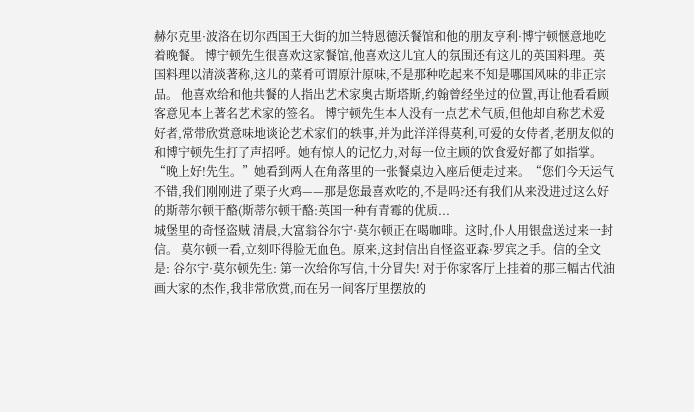赫尔克里·波洛在切尔西国王大街的加兰特恩德沃餐馆和他的朋友亨利·博宁顿惬意地吃着晚餐。 博宁顿先生很喜欢这家餐馆,他喜欢这儿宜人的氛围还有这儿的英国料理。英国料理以清淡著称,这儿的菜肴可谓原汁原味,不是那种吃起来不知是哪国风味的非正宗品。 他喜欢给和他共餐的人指出艺术家奥古斯塔斯,约翰曾经坐过的位置,再让他看看顾客意见本上著名艺术家的签名。 博宁顿先生本人没有一点艺术气质,但他却自称艺术爱好者,常带欣赏意味地谈论艺术家们的轶事,并为此洋洋得莫利,可爱的女侍者,老朋友似的和博宁顿先生打了声招呼。她有惊人的记忆力,对每一位主顾的饮食爱好都了如指掌。 “晚上好!先生。”她看到两人在角落里的一张餐桌边入座后便走过来。“您们今天运气不错,我们刚刚进了栗子火鸡——那是您最喜欢吃的,不是吗?还有我们从来没进过这么好的斯蒂尔顿干酪(斯蒂尔顿干酪:英国一种有青霉的优质...
城堡里的奇怪盗贼 清晨,大富翁谷尔宁·莫尔顿正在喝咖啡。这时,仆人用银盘送过来一封信。 莫尔顿一看,立刻吓得脸无血色。原来,这封信出自怪盗亚森·罗宾之手。信的全文是: 谷尔宁·莫尔顿先生: 第一次给你写信,十分冒失! 对于你家客厅上挂着的那三幅古代油画大家的杰作,我非常欣赏,而在另一间客厅里摆放的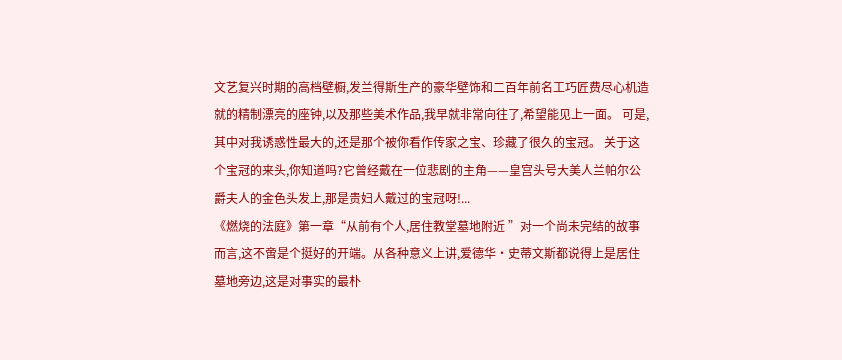文艺复兴时期的高档壁橱,发兰得斯生产的豪华壁饰和二百年前名工巧匠费尽心机造就的精制漂亮的座钟,以及那些美术作品,我早就非常向往了,希望能见上一面。 可是,其中对我诱惑性最大的,还是那个被你看作传家之宝、珍藏了很久的宝冠。 关于这个宝冠的来头,你知道吗?它曾经戴在一位悲剧的主角——皇宫头号大美人兰帕尔公爵夫人的金色头发上,那是贵妇人戴过的宝冠呀!...
《燃烧的法庭》第一章“从前有个人,居住教堂墓地附近 ”对一个尚未完结的故事而言,这不啻是个挺好的开端。从各种意义上讲,爱德华·史蒂文斯都说得上是居住墓地旁边,这是对事实的最朴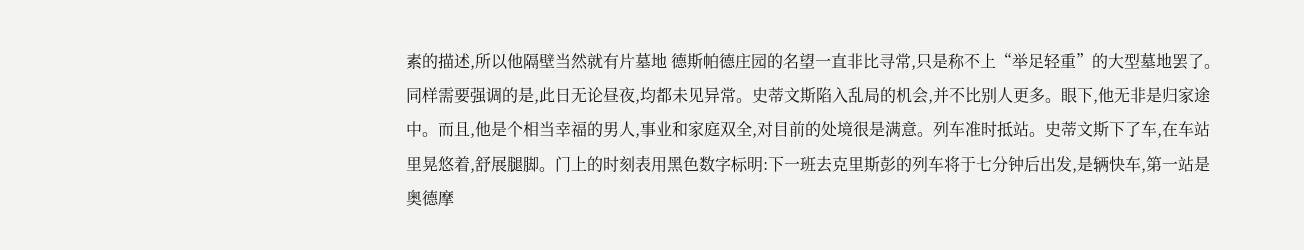素的描述,所以他隔壁当然就有片墓地 德斯帕德庄园的名望一直非比寻常,只是称不上“举足轻重”的大型墓地罢了。同样需要强调的是,此日无论昼夜,均都未见异常。史蒂文斯陷入乱局的机会,并不比别人更多。眼下,他无非是归家途中。而且,他是个相当幸福的男人,事业和家庭双全,对目前的处境很是满意。列车准时抵站。史蒂文斯下了车,在车站里晃悠着,舒展腿脚。门上的时刻表用黑色数字标明:下一班去克里斯彭的列车将于七分钟后出发,是辆快车,第一站是奥德摩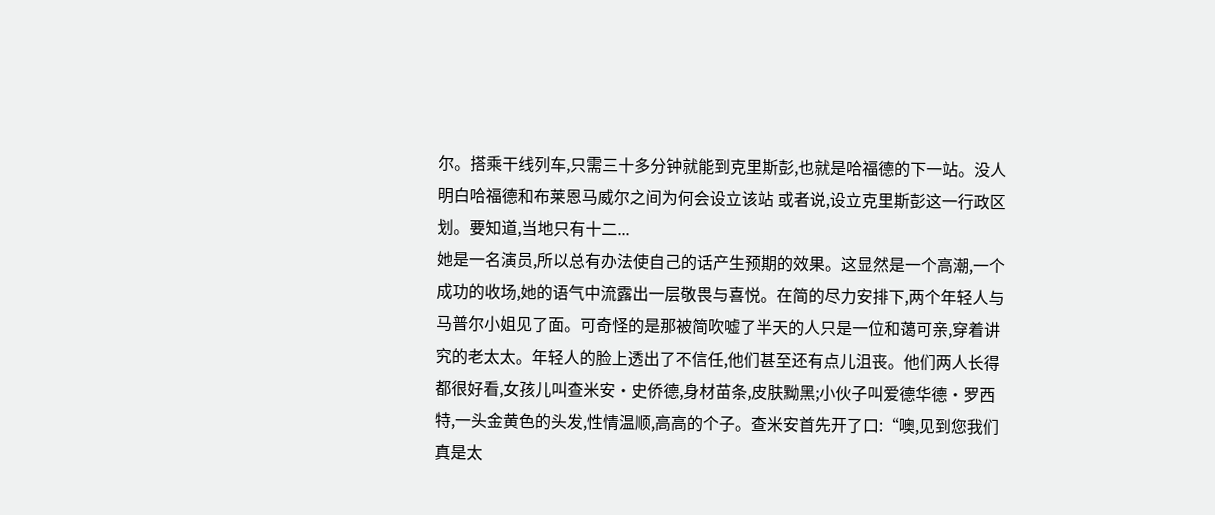尔。搭乘干线列车,只需三十多分钟就能到克里斯彭,也就是哈福德的下一站。没人明白哈福德和布莱恩马威尔之间为何会设立该站 或者说,设立克里斯彭这一行政区划。要知道,当地只有十二...
她是一名演员,所以总有办法使自己的话产生预期的效果。这显然是一个高潮,一个成功的收场,她的语气中流露出一层敬畏与喜悦。在简的尽力安排下,两个年轻人与马普尔小姐见了面。可奇怪的是那被简吹嘘了半天的人只是一位和蔼可亲,穿着讲究的老太太。年轻人的脸上透出了不信任,他们甚至还有点儿沮丧。他们两人长得都很好看,女孩儿叫查米安·史侨德,身材苗条,皮肤黝黑;小伙子叫爱德华德·罗西特,一头金黄色的头发,性情温顺,高高的个子。查米安首先开了口:“噢,见到您我们真是太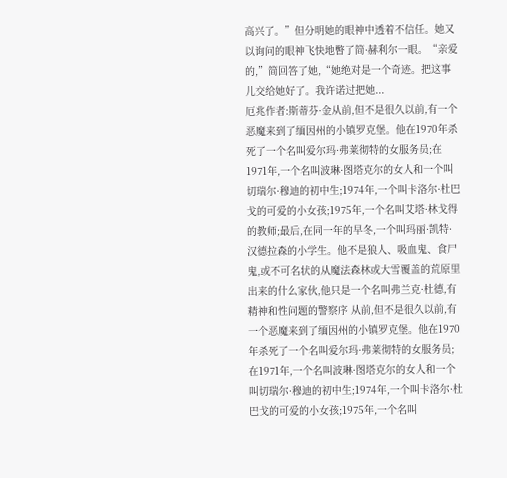高兴了。”但分明她的眼神中透着不信任。她又以询问的眼神飞快地瞥了简·赫利尔一眼。“亲爱的,”简回答了她,“她绝对是一个奇迹。把这事儿交给她好了。我许诺过把她...
厄兆作者:斯蒂芬·金从前,但不是很久以前,有一个恶魔来到了缅因州的小镇罗克堡。他在1970年杀死了一个名叫爱尔玛·弗莱彻特的女服务员;在1971年,一个名叫波琳·图塔克尔的女人和一个叫切瑞尔·穆迪的初中生;1974年,一个叫卡洛尔·杜巴戈的可爱的小女孩;1975年,一个名叫艾塔·林戈得的教师;最后,在同一年的早冬,一个叫玛丽·凯特·汉德拉森的小学生。他不是狼人、吸血鬼、食尸鬼,或不可名状的从魔法森林或大雪覆盖的荒原里出来的什么家伙,他只是一个名叫弗兰克·杜德,有精神和性问题的警察序 从前,但不是很久以前,有一个恶魔来到了缅因州的小镇罗克堡。他在1970年杀死了一个名叫爱尔玛·弗莱彻特的女服务员;在1971年,一个名叫波琳·图塔克尔的女人和一个叫切瑞尔·穆迪的初中生;1974年,一个叫卡洛尔·杜巴戈的可爱的小女孩;1975年,一个名叫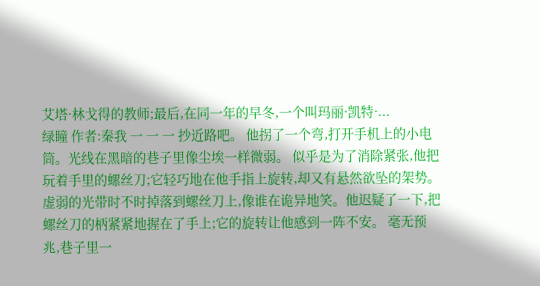艾塔·林戈得的教师;最后,在同一年的早冬,一个叫玛丽·凯特·...
绿瞳 作者:秦我 一 一 一 抄近路吧。 他拐了一个弯,打开手机上的小电筒。光线在黑暗的巷子里像尘埃一样微弱。 似乎是为了消除紧张,他把玩着手里的螺丝刀;它轻巧地在他手指上旋转,却又有悬然欲坠的架势。虚弱的光带时不时掉落到螺丝刀上,像谁在诡异地笑。他迟疑了一下,把螺丝刀的柄紧紧地握在了手上;它的旋转让他感到一阵不安。 毫无预兆,巷子里一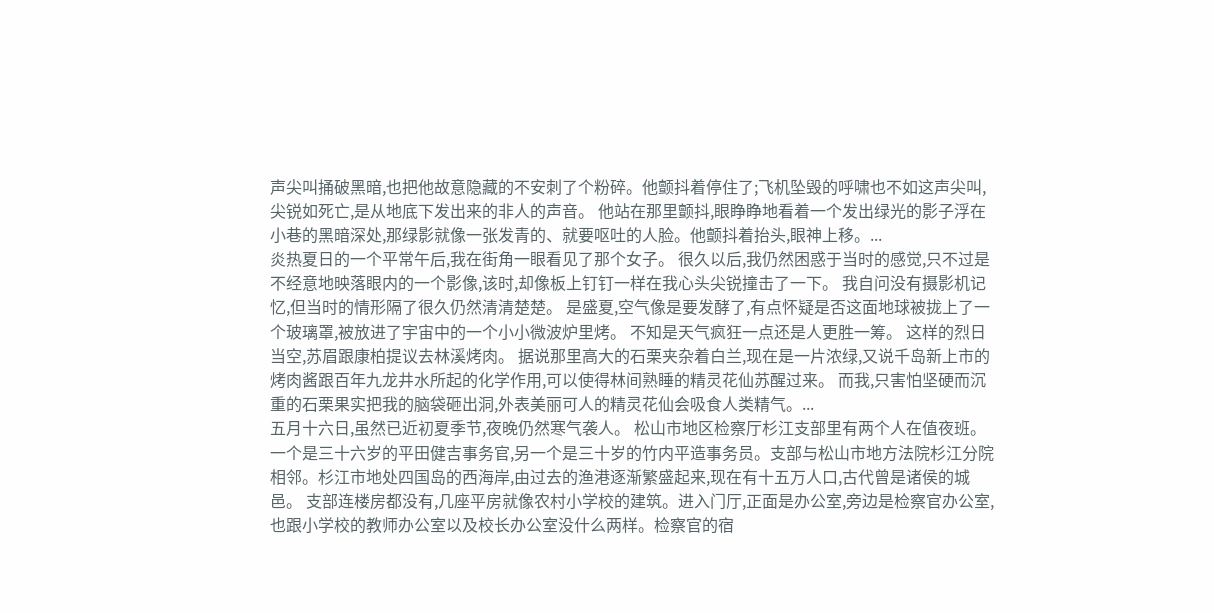声尖叫捅破黑暗,也把他故意隐藏的不安刺了个粉碎。他颤抖着停住了;飞机坠毁的呼啸也不如这声尖叫,尖锐如死亡,是从地底下发出来的非人的声音。 他站在那里颤抖,眼睁睁地看着一个发出绿光的影子浮在小巷的黑暗深处,那绿影就像一张发青的、就要呕吐的人脸。他颤抖着抬头,眼神上移。...
炎热夏日的一个平常午后,我在街角一眼看见了那个女子。 很久以后,我仍然困惑于当时的感觉,只不过是不经意地映落眼内的一个影像,该时,却像板上钉钉一样在我心头尖锐撞击了一下。 我自问没有摄影机记忆,但当时的情形隔了很久仍然清清楚楚。 是盛夏,空气像是要发酵了,有点怀疑是否这面地球被拢上了一个玻璃罩,被放进了宇宙中的一个小小微波炉里烤。 不知是天气疯狂一点还是人更胜一筹。 这样的烈日当空,苏眉跟康柏提议去林溪烤肉。 据说那里高大的石栗夹杂着白兰,现在是一片浓绿,又说千岛新上市的烤肉酱跟百年九龙井水所起的化学作用,可以使得林间熟睡的精灵花仙苏醒过来。 而我,只害怕坚硬而沉重的石栗果实把我的脑袋砸出洞,外表美丽可人的精灵花仙会吸食人类精气。...
五月十六日,虽然已近初夏季节,夜晚仍然寒气袭人。 松山市地区检察厅杉江支部里有两个人在值夜班。一个是三十六岁的平田健吉事务官,另一个是三十岁的竹内平造事务员。支部与松山市地方法院杉江分院相邻。杉江市地处四国岛的西海岸,由过去的渔港逐渐繁盛起来,现在有十五万人口,古代曾是诸侯的城邑。 支部连楼房都没有,几座平房就像农村小学校的建筑。进入门厅,正面是办公室,旁边是检察官办公室,也跟小学校的教师办公室以及校长办公室没什么两样。检察官的宿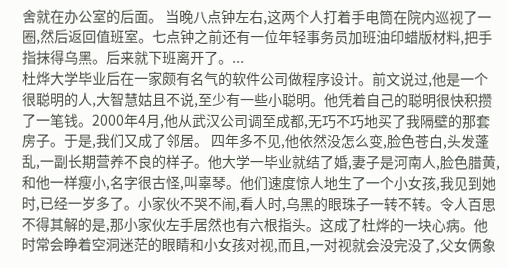舍就在办公室的后面。 当晚八点钟左右,这两个人打着手电筒在院内巡视了一圈,然后返回值班室。七点钟之前还有一位年轻事务员加班油印蜡版材料,把手指抹得乌黑。后来就下班离开了。...
杜烨大学毕业后在一家颇有名气的软件公司做程序设计。前文说过,他是一个很聪明的人,大智慧姑且不说,至少有一些小聪明。他凭着自己的聪明很快积攒了一笔钱。2000年4月,他从武汉公司调至成都,无巧不巧地买了我隔壁的那套房子。于是,我们又成了邻居。 四年多不见,他依然没怎么变,脸色苍白,头发蓬乱,一副长期营养不良的样子。他大学一毕业就结了婚,妻子是河南人,脸色腊黄,和他一样瘦小,名字很古怪,叫辜琴。他们速度惊人地生了一个小女孩,我见到她时,已经一岁多了。小家伙不哭不闹,看人时,乌黑的眼珠子一转不转。令人百思不得其解的是,那小家伙左手居然也有六根指头。这成了杜烨的一块心病。他时常会睁着空洞迷茫的眼睛和小女孩对视,而且,一对视就会没完没了,父女俩象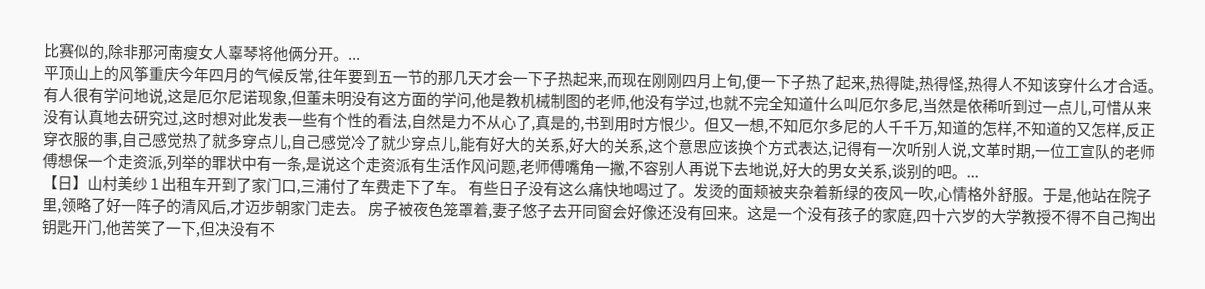比赛似的,除非那河南瘦女人辜琴将他俩分开。...
平顶山上的风筝重庆今年四月的气候反常,往年要到五一节的那几天才会一下子热起来,而现在刚刚四月上旬,便一下子热了起来,热得陡,热得怪,热得人不知该穿什么才合适。有人很有学问地说,这是厄尔尼诺现象,但董未明没有这方面的学问,他是教机械制图的老师,他没有学过,也就不完全知道什么叫厄尔多尼,当然是依稀听到过一点儿,可惜从来没有认真地去研究过,这时想对此发表一些有个性的看法,自然是力不从心了,真是的,书到用时方恨少。但又一想,不知厄尔多尼的人千千万,知道的怎样,不知道的又怎样,反正穿衣服的事,自己感觉热了就多穿点儿,自己感觉冷了就少穿点儿,能有好大的关系,好大的关系,这个意思应该换个方式表达,记得有一次听别人说,文革时期,一位工宣队的老师傅想保一个走资派,列举的罪状中有一条,是说这个走资派有生活作风问题,老师傅嘴角一撇,不容别人再说下去地说,好大的男女关系,谈别的吧。...
【日】山村美纱 1 出租车开到了家门口,三浦付了车费走下了车。 有些日子没有这么痛快地喝过了。发烫的面颊被夹杂着新绿的夜风一吹,心情格外舒服。于是,他站在院子里,领略了好一阵子的清风后,才迈步朝家门走去。 房子被夜色笼罩着,妻子悠子去开同窗会好像还没有回来。这是一个没有孩子的家庭,四十六岁的大学教授不得不自己掏出钥匙开门,他苦笑了一下,但决没有不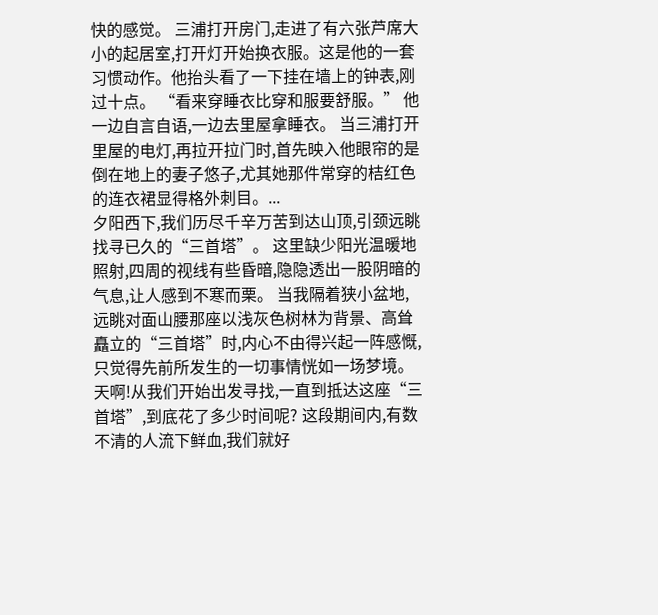快的感觉。 三浦打开房门,走进了有六张芦席大小的起居室,打开灯开始换衣服。这是他的一套习惯动作。他抬头看了一下挂在墙上的钟表,刚过十点。 “看来穿睡衣比穿和服要舒服。” 他一边自言自语,一边去里屋拿睡衣。 当三浦打开里屋的电灯,再拉开拉门时,首先映入他眼帘的是倒在地上的妻子悠子,尤其她那件常穿的桔红色的连衣裙显得格外刺目。...
夕阳西下,我们历尽千辛万苦到达山顶,引颈远眺找寻已久的“三首塔”。 这里缺少阳光温暖地照射,四周的视线有些昏暗,隐隐透出一股阴暗的气息,让人感到不寒而栗。 当我隔着狭小盆地,远眺对面山腰那座以浅灰色树林为背景、高耸矗立的“三首塔”时,内心不由得兴起一阵感慨,只觉得先前所发生的一切事情恍如一场梦境。 天啊!从我们开始出发寻找,一直到抵达这座“三首塔”,到底花了多少时间呢? 这段期间内,有数不清的人流下鲜血,我们就好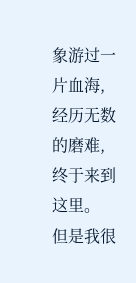象游过一片血海,经历无数的磨难,终于来到这里。 但是我很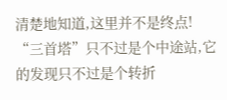清楚地知道,这里并不是终点! “三首塔”只不过是个中途站,它的发现只不过是个转折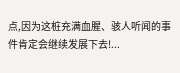点,因为这桩充满血腥、骇人听闻的事件肯定会继续发展下去!...